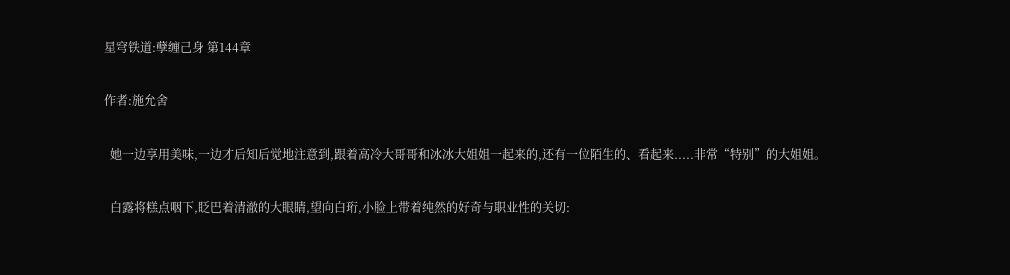星穹铁道:孽缠己身 第144章

作者:施允舍

  她一边享用美味,一边才后知后觉地注意到,跟着高冷大哥哥和冰冰大姐姐一起来的,还有一位陌生的、看起来.....非常“特别”的大姐姐。

  白露将糕点咽下,眨巴着清澈的大眼睛,望向白珩,小脸上带着纯然的好奇与职业性的关切: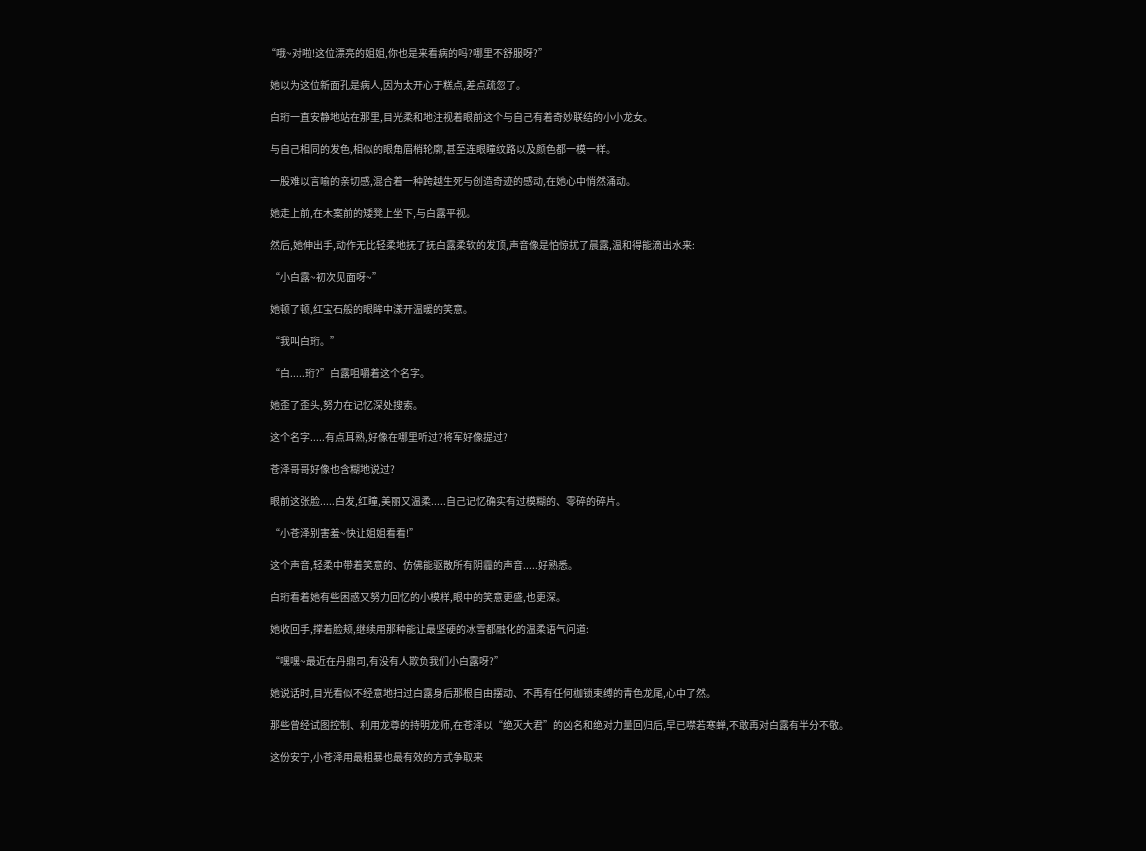“哦~对啦!这位漂亮的姐姐,你也是来看病的吗?哪里不舒服呀?”

  她以为这位新面孔是病人,因为太开心于糕点,差点疏忽了。

  白珩一直安静地站在那里,目光柔和地注视着眼前这个与自己有着奇妙联结的小小龙女。

  与自己相同的发色,相似的眼角眉梢轮廓,甚至连眼瞳纹路以及颜色都一模一样。

  一股难以言喻的亲切感,混合着一种跨越生死与创造奇迹的感动,在她心中悄然涌动。

  她走上前,在木案前的矮凳上坐下,与白露平视。

  然后,她伸出手,动作无比轻柔地抚了抚白露柔软的发顶,声音像是怕惊扰了晨露,温和得能滴出水来:

  “小白露~初次见面呀~”

  她顿了顿,红宝石般的眼眸中漾开温暖的笑意。

  “我叫白珩。”

  “白.....珩?”白露咀嚼着这个名字。

  她歪了歪头,努力在记忆深处搜索。

  这个名字.....有点耳熟,好像在哪里听过?将军好像提过?

  苍泽哥哥好像也含糊地说过?

  眼前这张脸.....白发,红瞳,美丽又温柔.....自己记忆确实有过模糊的、零碎的碎片。

  “小苍泽别害羞~快让姐姐看看!”

  这个声音,轻柔中带着笑意的、仿佛能驱散所有阴霾的声音.....好熟悉。

  白珩看着她有些困惑又努力回忆的小模样,眼中的笑意更盛,也更深。

  她收回手,撑着脸颊,继续用那种能让最坚硬的冰雪都融化的温柔语气问道:

  “嘿嘿~最近在丹鼎司,有没有人欺负我们小白露呀?”

  她说话时,目光看似不经意地扫过白露身后那根自由摆动、不再有任何枷锁束缚的青色龙尾,心中了然。

  那些曾经试图控制、利用龙尊的持明龙师,在苍泽以“绝灭大君”的凶名和绝对力量回归后,早已噤若寒蝉,不敢再对白露有半分不敬。

  这份安宁,小苍泽用最粗暴也最有效的方式争取来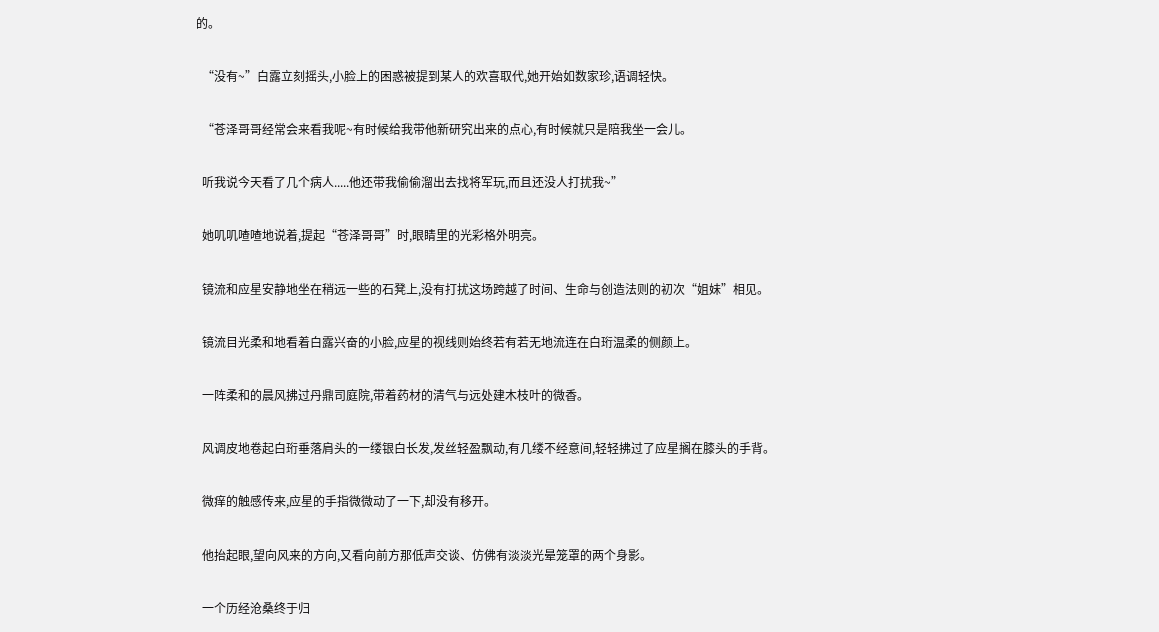的。

  “没有~”白露立刻摇头,小脸上的困惑被提到某人的欢喜取代,她开始如数家珍,语调轻快。

  “苍泽哥哥经常会来看我呢~有时候给我带他新研究出来的点心,有时候就只是陪我坐一会儿。

  听我说今天看了几个病人.....他还带我偷偷溜出去找将军玩,而且还没人打扰我~”

  她叽叽喳喳地说着,提起“苍泽哥哥”时,眼睛里的光彩格外明亮。

  镜流和应星安静地坐在稍远一些的石凳上,没有打扰这场跨越了时间、生命与创造法则的初次“姐妹”相见。

  镜流目光柔和地看着白露兴奋的小脸,应星的视线则始终若有若无地流连在白珩温柔的侧颜上。

  一阵柔和的晨风拂过丹鼎司庭院,带着药材的清气与远处建木枝叶的微香。

  风调皮地卷起白珩垂落肩头的一缕银白长发,发丝轻盈飘动,有几缕不经意间,轻轻拂过了应星搁在膝头的手背。

  微痒的触感传来,应星的手指微微动了一下,却没有移开。

  他抬起眼,望向风来的方向,又看向前方那低声交谈、仿佛有淡淡光晕笼罩的两个身影。

  一个历经沧桑终于归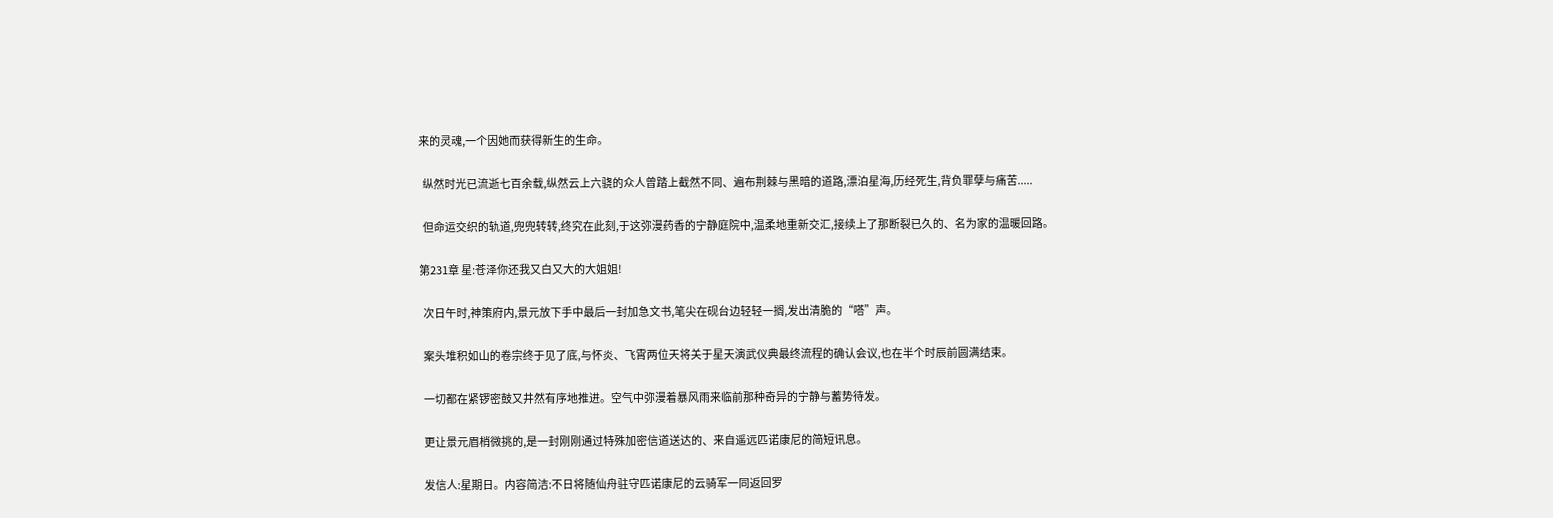来的灵魂,一个因她而获得新生的生命。

  纵然时光已流逝七百余载,纵然云上六骁的众人曾踏上截然不同、遍布荆棘与黑暗的道路,漂泊星海,历经死生,背负罪孽与痛苦.....

  但命运交织的轨道,兜兜转转,终究在此刻,于这弥漫药香的宁静庭院中,温柔地重新交汇,接续上了那断裂已久的、名为家的温暖回路。

第231章 星:苍泽你还我又白又大的大姐姐!

  次日午时,神策府内,景元放下手中最后一封加急文书,笔尖在砚台边轻轻一搁,发出清脆的“嗒”声。

  案头堆积如山的卷宗终于见了底,与怀炎、飞霄两位天将关于星天演武仪典最终流程的确认会议,也在半个时辰前圆满结束。

  一切都在紧锣密鼓又井然有序地推进。空气中弥漫着暴风雨来临前那种奇异的宁静与蓄势待发。

  更让景元眉梢微挑的,是一封刚刚通过特殊加密信道送达的、来自遥远匹诺康尼的简短讯息。

  发信人:星期日。内容简洁:不日将随仙舟驻守匹诺康尼的云骑军一同返回罗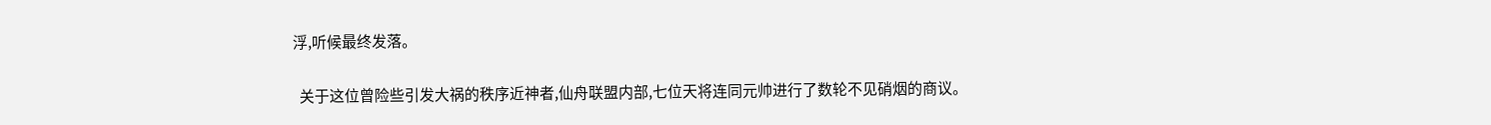浮,听候最终发落。

  关于这位曾险些引发大祸的秩序近神者,仙舟联盟内部,七位天将连同元帅进行了数轮不见硝烟的商议。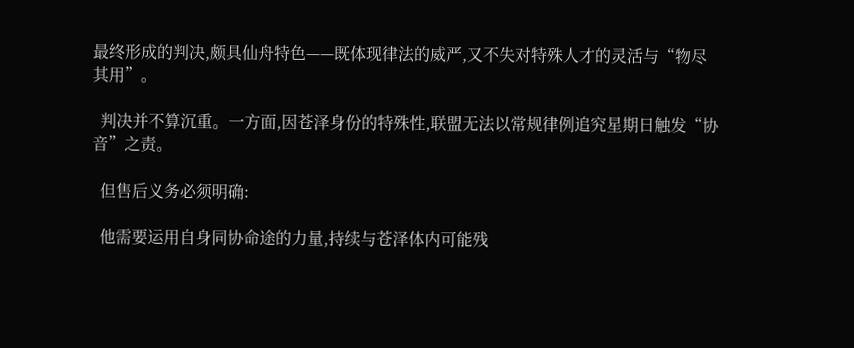最终形成的判决,颇具仙舟特色——既体现律法的威严,又不失对特殊人才的灵活与“物尽其用”。

  判决并不算沉重。一方面,因苍泽身份的特殊性,联盟无法以常规律例追究星期日触发“协音”之责。

  但售后义务必须明确:

  他需要运用自身同协命途的力量,持续与苍泽体内可能残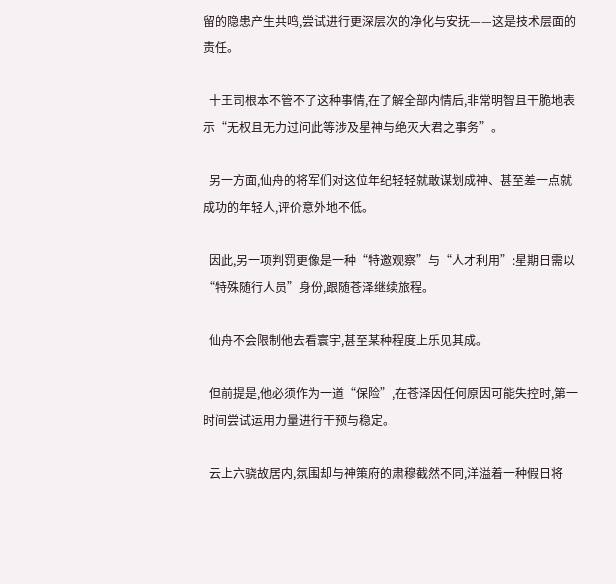留的隐患产生共鸣,尝试进行更深层次的净化与安抚——这是技术层面的责任。

  十王司根本不管不了这种事情,在了解全部内情后,非常明智且干脆地表示“无权且无力过问此等涉及星神与绝灭大君之事务”。

  另一方面,仙舟的将军们对这位年纪轻轻就敢谋划成神、甚至差一点就成功的年轻人,评价意外地不低。

  因此,另一项判罚更像是一种“特邀观察”与“人才利用”:星期日需以“特殊随行人员”身份,跟随苍泽继续旅程。

  仙舟不会限制他去看寰宇,甚至某种程度上乐见其成。

  但前提是,他必须作为一道“保险”,在苍泽因任何原因可能失控时,第一时间尝试运用力量进行干预与稳定。

  云上六骁故居内,氛围却与神策府的肃穆截然不同,洋溢着一种假日将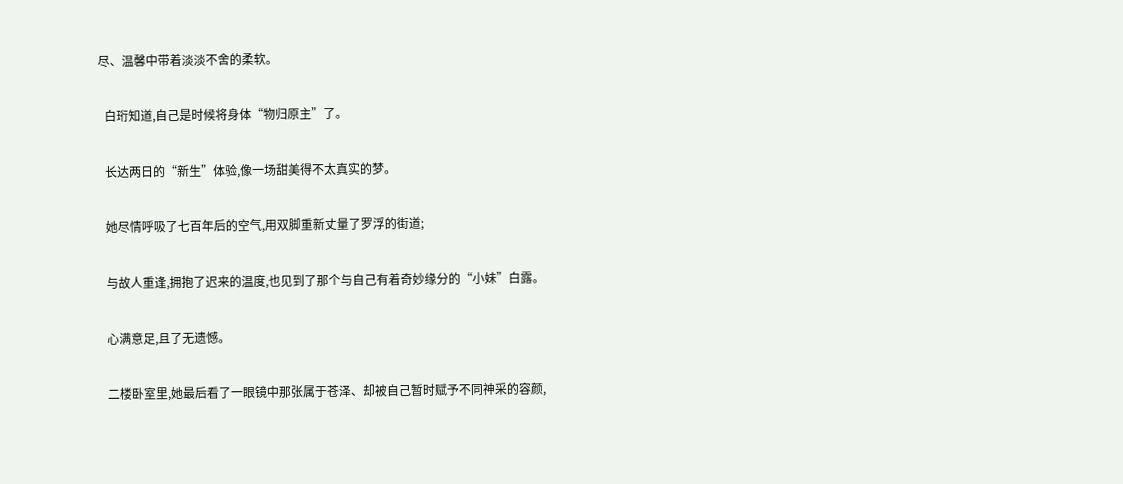尽、温馨中带着淡淡不舍的柔软。

  白珩知道,自己是时候将身体“物归原主”了。

  长达两日的“新生”体验,像一场甜美得不太真实的梦。

  她尽情呼吸了七百年后的空气,用双脚重新丈量了罗浮的街道;

  与故人重逢,拥抱了迟来的温度,也见到了那个与自己有着奇妙缘分的“小妹”白露。

  心满意足,且了无遗憾。

  二楼卧室里,她最后看了一眼镜中那张属于苍泽、却被自己暂时赋予不同神采的容颜,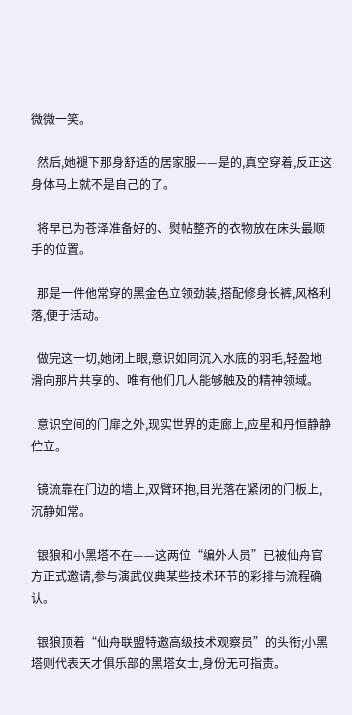微微一笑。

  然后,她褪下那身舒适的居家服——是的,真空穿着,反正这身体马上就不是自己的了。

  将早已为苍泽准备好的、熨帖整齐的衣物放在床头最顺手的位置。

  那是一件他常穿的黑金色立领劲装,搭配修身长裤,风格利落,便于活动。

  做完这一切,她闭上眼,意识如同沉入水底的羽毛,轻盈地滑向那片共享的、唯有他们几人能够触及的精神领域。

  意识空间的门扉之外,现实世界的走廊上,应星和丹恒静静伫立。

  镜流靠在门边的墙上,双臂环抱,目光落在紧闭的门板上,沉静如常。

  银狼和小黑塔不在——这两位“编外人员”已被仙舟官方正式邀请,参与演武仪典某些技术环节的彩排与流程确认。

  银狼顶着“仙舟联盟特邀高级技术观察员”的头衔;小黑塔则代表天才俱乐部的黑塔女士,身份无可指责。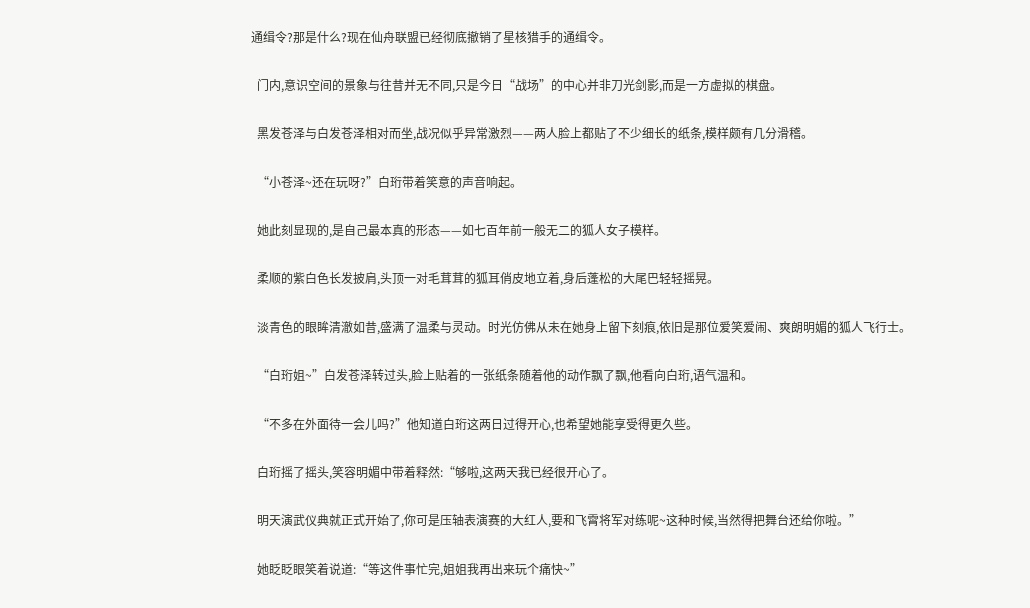通缉令?那是什么?现在仙舟联盟已经彻底撤销了星核猎手的通缉令。

  门内,意识空间的景象与往昔并无不同,只是今日“战场”的中心并非刀光剑影,而是一方虚拟的棋盘。

  黑发苍泽与白发苍泽相对而坐,战况似乎异常激烈——两人脸上都贴了不少细长的纸条,模样颇有几分滑稽。

  “小苍泽~还在玩呀?”白珩带着笑意的声音响起。

  她此刻显现的,是自己最本真的形态——如七百年前一般无二的狐人女子模样。

  柔顺的紫白色长发披肩,头顶一对毛茸茸的狐耳俏皮地立着,身后蓬松的大尾巴轻轻摇晃。

  淡青色的眼眸清澈如昔,盛满了温柔与灵动。时光仿佛从未在她身上留下刻痕,依旧是那位爱笑爱闹、爽朗明媚的狐人飞行士。

  “白珩姐~”白发苍泽转过头,脸上贴着的一张纸条随着他的动作飘了飘,他看向白珩,语气温和。

  “不多在外面待一会儿吗?”他知道白珩这两日过得开心,也希望她能享受得更久些。

  白珩摇了摇头,笑容明媚中带着释然:“够啦,这两天我已经很开心了。

  明天演武仪典就正式开始了,你可是压轴表演赛的大红人,要和飞霄将军对练呢~这种时候,当然得把舞台还给你啦。”

  她眨眨眼笑着说道:“等这件事忙完,姐姐我再出来玩个痛快~”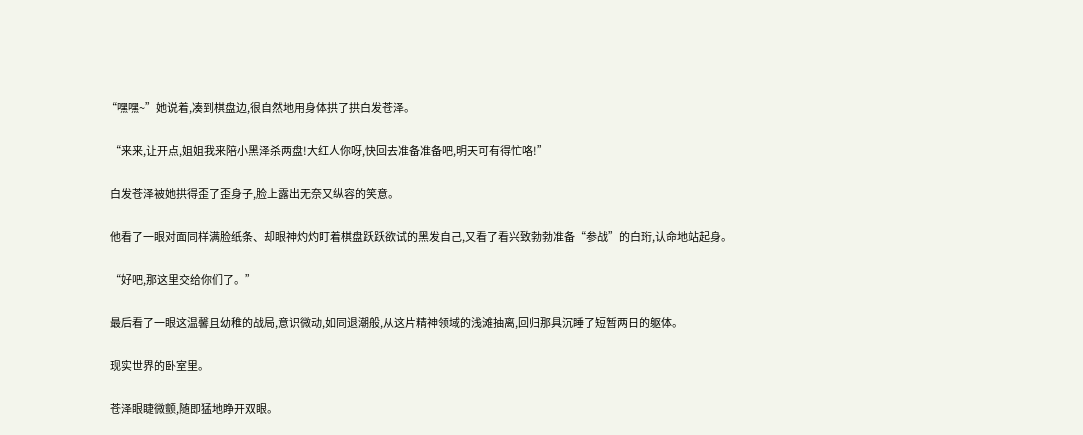“嘿嘿~”她说着,凑到棋盘边,很自然地用身体拱了拱白发苍泽。

  “来来,让开点,姐姐我来陪小黑泽杀两盘!大红人你呀,快回去准备准备吧,明天可有得忙咯!”

  白发苍泽被她拱得歪了歪身子,脸上露出无奈又纵容的笑意。

  他看了一眼对面同样满脸纸条、却眼神灼灼盯着棋盘跃跃欲试的黑发自己,又看了看兴致勃勃准备“参战”的白珩,认命地站起身。

  “好吧,那这里交给你们了。”

  最后看了一眼这温馨且幼稚的战局,意识微动,如同退潮般,从这片精神领域的浅滩抽离,回归那具沉睡了短暂两日的躯体。

  现实世界的卧室里。

  苍泽眼睫微颤,随即猛地睁开双眼。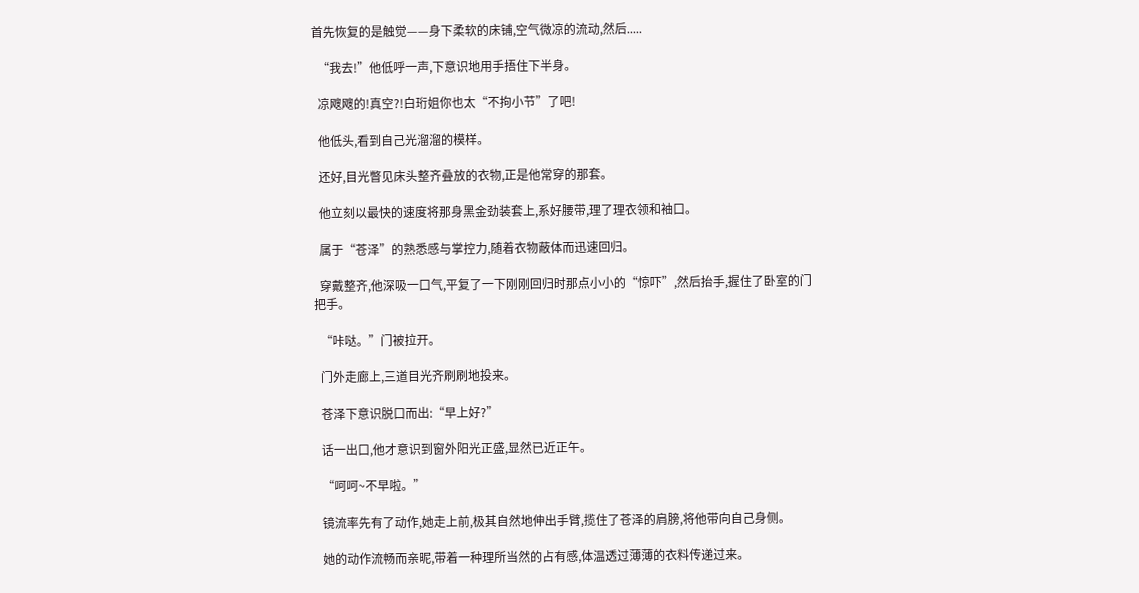首先恢复的是触觉——身下柔软的床铺,空气微凉的流动,然后.....

  “我去!”他低呼一声,下意识地用手捂住下半身。

  凉飕飕的!真空?!白珩姐你也太“不拘小节”了吧!

  他低头,看到自己光溜溜的模样。

  还好,目光瞥见床头整齐叠放的衣物,正是他常穿的那套。

  他立刻以最快的速度将那身黑金劲装套上,系好腰带,理了理衣领和袖口。

  属于“苍泽”的熟悉感与掌控力,随着衣物蔽体而迅速回归。

  穿戴整齐,他深吸一口气,平复了一下刚刚回归时那点小小的“惊吓”,然后抬手,握住了卧室的门把手。

  “咔哒。”门被拉开。

  门外走廊上,三道目光齐刷刷地投来。

  苍泽下意识脱口而出:“早上好?”

  话一出口,他才意识到窗外阳光正盛,显然已近正午。

  “呵呵~不早啦。”

  镜流率先有了动作,她走上前,极其自然地伸出手臂,揽住了苍泽的肩膀,将他带向自己身侧。

  她的动作流畅而亲昵,带着一种理所当然的占有感,体温透过薄薄的衣料传递过来。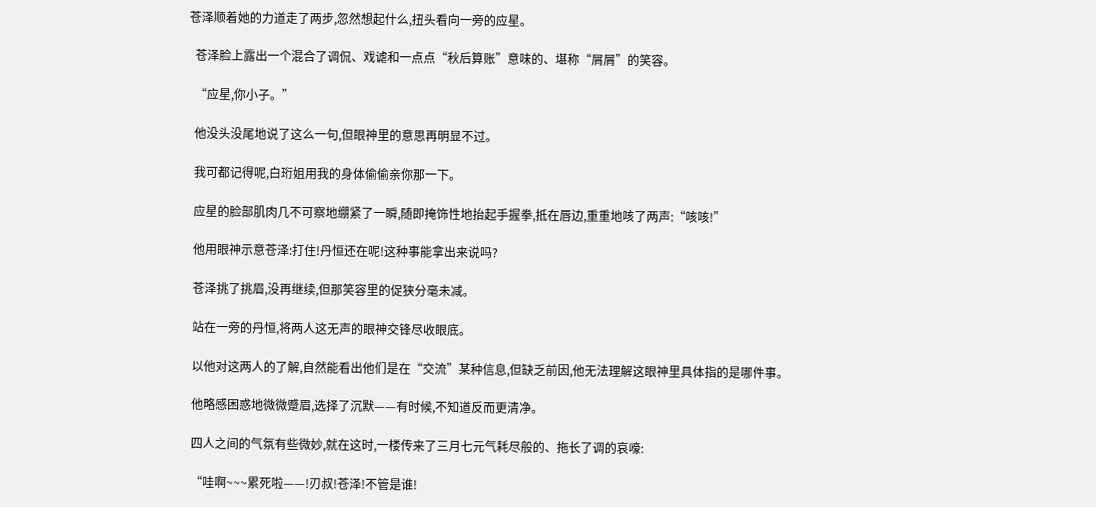苍泽顺着她的力道走了两步,忽然想起什么,扭头看向一旁的应星。

  苍泽脸上露出一个混合了调侃、戏谑和一点点“秋后算账”意味的、堪称“屑屑”的笑容。

  “应星,你小子。”

  他没头没尾地说了这么一句,但眼神里的意思再明显不过。

  我可都记得呢,白珩姐用我的身体偷偷亲你那一下。

  应星的脸部肌肉几不可察地绷紧了一瞬,随即掩饰性地抬起手握拳,抵在唇边,重重地咳了两声:“咳咳!”

  他用眼神示意苍泽:打住!丹恒还在呢!这种事能拿出来说吗?

  苍泽挑了挑眉,没再继续,但那笑容里的促狭分毫未减。

  站在一旁的丹恒,将两人这无声的眼神交锋尽收眼底。

  以他对这两人的了解,自然能看出他们是在“交流”某种信息,但缺乏前因,他无法理解这眼神里具体指的是哪件事。

  他略感困惑地微微蹙眉,选择了沉默——有时候,不知道反而更清净。

  四人之间的气氛有些微妙,就在这时,一楼传来了三月七元气耗尽般的、拖长了调的哀嚎:

  “哇啊~~~累死啦——!刃叔!苍泽!不管是谁!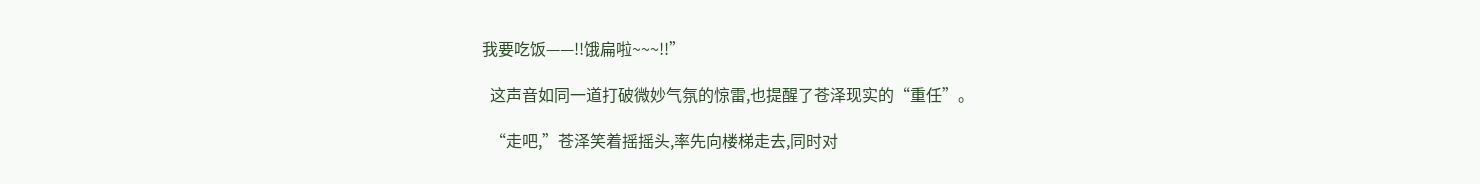我要吃饭——!!饿扁啦~~~!!”

  这声音如同一道打破微妙气氛的惊雷,也提醒了苍泽现实的“重任”。

  “走吧,”苍泽笑着摇摇头,率先向楼梯走去,同时对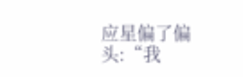应星偏了偏头:“我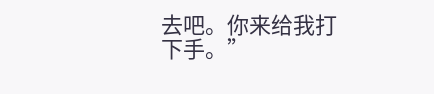去吧。你来给我打下手。”